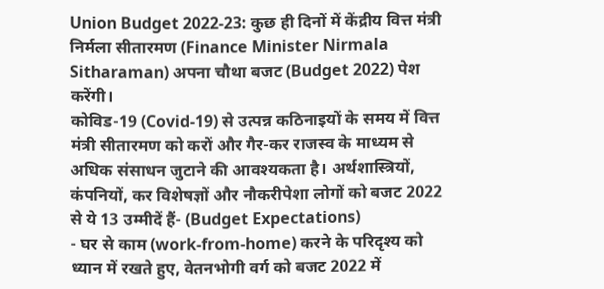Union Budget 2022-23: कुछ ही दिनों में केंद्रीय वित्त मंत्री निर्मला सीतारमण (Finance Minister Nirmala Sitharaman) अपना चौथा बजट (Budget 2022) पेश करेंगी।
कोविड-19 (Covid-19) से उत्पन्न कठिनाइयों के समय में वित्त मंत्री सीतारमण को करों और गैर-कर राजस्व के माध्यम से अधिक संसाधन जुटाने की आवश्यकता है। अर्थशास्त्रियों, कंपनियों, कर विशेषज्ञों और नौकरीपेशा लोगों को बजट 2022 से ये 13 उम्मीदें हैं- (Budget Expectations)
- घर से काम (work-from-home) करने के परिदृश्य को ध्यान में रखते हुए, वेतनभोगी वर्ग को बजट 2022 में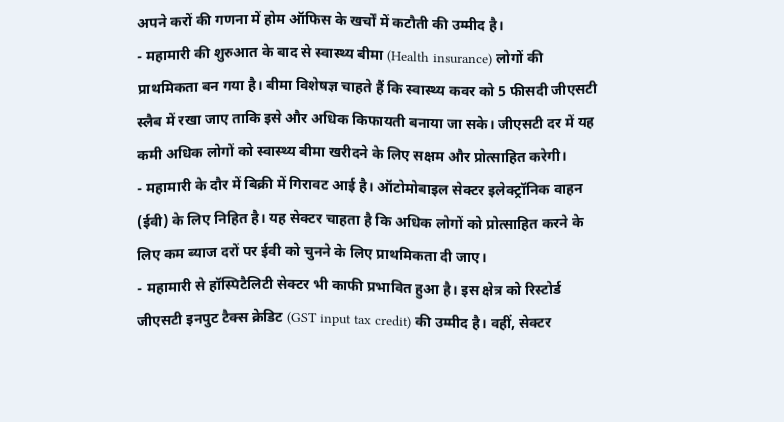अपने करों की गणना में होम ऑफिस के खर्चों में कटौती की उम्मीद है।
- महामारी की शुरुआत के बाद से स्वास्थ्य बीमा (Health insurance) लोगों की प्राथमिकता बन गया है। बीमा विशेषज्ञ चाहते हैं कि स्वास्थ्य कवर को 5 फीसदी जीएसटी स्लैब में रखा जाए ताकि इसे और अधिक किफायती बनाया जा सके। जीएसटी दर में यह कमी अधिक लोगों को स्वास्थ्य बीमा खरीदने के लिए सक्षम और प्रोत्साहित करेगी।
- महामारी के दौर में बिक्री में गिरावट आई है। ऑटोमोबाइल सेक्टर इलेक्ट्रॉनिक वाहन (ईवी) के लिए निहित है। यह सेक्टर चाहता है कि अधिक लोगों को प्रोत्साहित करने के लिए कम ब्याज दरों पर ईवी को चुनने के लिए प्राथमिकता दी जाए।
- महामारी से हॉस्पिटैलिटी सेक्टर भी काफी प्रभावित हुआ है। इस क्षेत्र को रिस्टोर्ड जीएसटी इनपुट टैक्स क्रेडिट (GST input tax credit) की उम्मीद है। वहीं, सेक्टर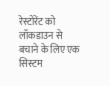रेस्टोरेंट को लॉकडाउन से बचाने के लिए एक सिस्टम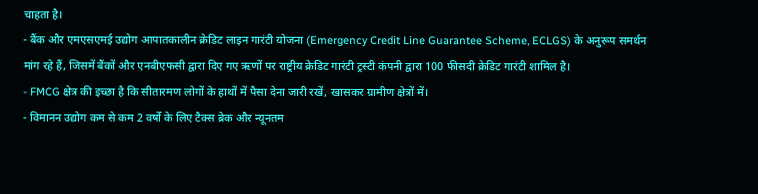चाहता है।
- बैंक और एमएसएमई उद्योग आपातकालीन क्रेडिट लाइन गारंटी योजना (Emergency Credit Line Guarantee Scheme, ECLGS) के अनुरूप समर्थन मांग रहे हैं, जिसमें बैंकों और एनबीएफसी द्वारा दिए गए ऋणों पर राष्ट्रीय क्रेडिट गारंटी ट्रस्टी कंपनी द्वारा 100 फीसदी क्रेडिट गारंटी शामिल है।
- FMCG क्षेत्र की इच्छा है कि सीतारमण लोगों के हाथों में पैसा देना जारी रखें, खासकर ग्रामीण क्षेत्रों में।
- विमानन उद्योग कम से कम 2 वर्षों के लिए टैक्स ब्रेक और न्यूनतम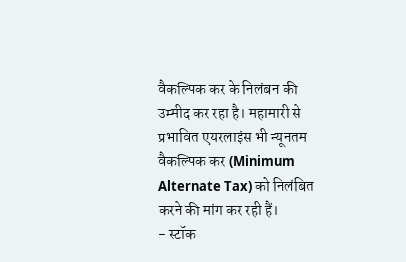वैकल्पिक कर के निलंबन की उम्मीद कर रहा है। महामारी से प्रभावित एयरलाइंस भी न्यूनतम वैकल्पिक कर (Minimum Alternate Tax) को निलंबित करने की मांग कर रही हैं।
- स्टॉक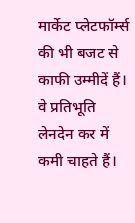मार्केट प्लेटफॉर्म्स की भी बजट से काफी उम्मीदें हैं। वे प्रतिभूति लेनदेन कर में कमी चाहते हैं।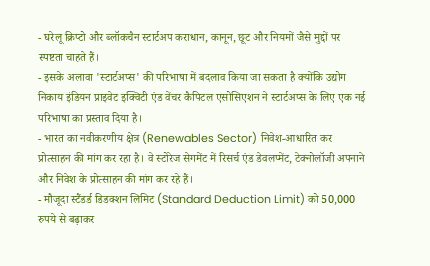- घरेलू क्रिप्टो और ब्लॉकचैन स्टार्टअप कराधान, कानून, छूट और नियमों जैसे मुद्दों पर स्पष्टता चाहते हैं।
- इसके अलावा 'स्टार्टअप्स' की परिभाषा में बदलाव किया जा सकता है क्योंकि उद्योग निकाय इंडियन प्राइवेट इक्विटी एंड वेंचर कैपिटल एसोसिएशन ने स्टार्टअप्स के लिए एक नई परिभाषा का प्रस्ताव दिया है।
- भारत का नवीकरणीय क्षेत्र (Renewables Sector) निवेश-आधारित कर प्रोत्साहन की मांग कर रहा है। वे स्टोरेज सेगमेंट में रिसर्च एंड डेवलप्मेंट, टेक्नोलॉजी अपनाने और निवेश के प्रोत्साहन की मांग कर रहे हैं।
- मौजूदा स्टैंडर्ड डिडक्शन लिमिट (Standard Deduction Limit) को 50,000 रुपये से बढ़ाकर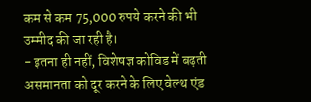कम से कम 75,000 रुपये करने की भी उम्मीद की जा रही है।
- इतना ही नहीं, विशेषज्ञ कोविड में बढ़ती असमानता को दूर करने के लिए वेल्थ एंड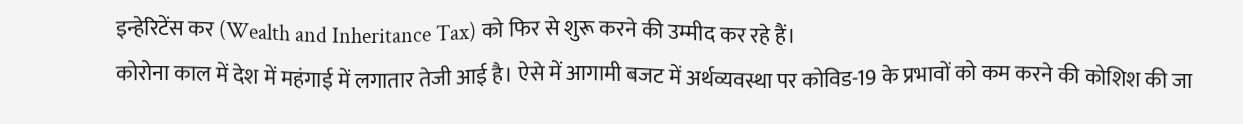इन्हेरिटेंस कर (Wealth and Inheritance Tax) को फिर से शुरू करने की उम्मीद कर रहे हैं।
कोरोना काल में देश में महंगाई में लगातार तेजी आई है। ऐसे में आगामी बजट में अर्थव्यवस्था पर कोविड-19 के प्रभावों को कम करने की कोशिश की जा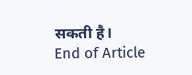सकती है।
End of Article